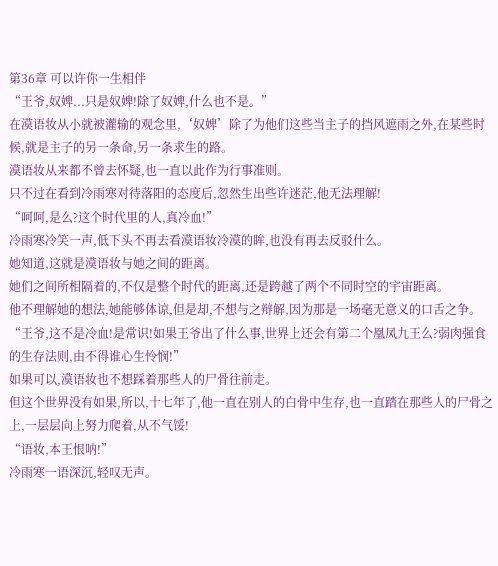第36章 可以许你一生相伴
“王爷,奴婢...只是奴婢!除了奴婢,什么也不是。”
在漠语妆从小就被灌输的观念里,‘奴婢’除了为他们这些当主子的挡风遮雨之外,在某些时候,就是主子的另一条命,另一条求生的路。
漠语妆从来都不曾去怀疑,也一直以此作为行事准则。
只不过在看到冷雨寒对待落阳的态度后,忽然生出些许迷茫,他无法理解!
“呵呵,是么?这个时代里的人,真冷血!”
冷雨寒冷笑一声,低下头不再去看漠语妆冷漠的眸,也没有再去反驳什么。
她知道,这就是漠语妆与她之间的距离。
她们之间所相隔着的,不仅是整个时代的距离,还是跨越了两个不同时空的宇宙距离。
他不理解她的想法,她能够体谅,但是却,不想与之辩解,因为那是一场毫无意义的口舌之争。
“王爷,这不是冷血!是常识!如果王爷出了什么事,世界上还会有第二个凰凤九王么?弱肉强食的生存法则,由不得谁心生怜悯!”
如果可以,漠语妆也不想踩着那些人的尸骨往前走。
但这个世界没有如果,所以,十七年了,他一直在别人的白骨中生存,也一直踏在那些人的尸骨之上,一层层向上努力爬着,从不气馁!
“语妆,本王恨呐!”
冷雨寒一语深沉,轻叹无声。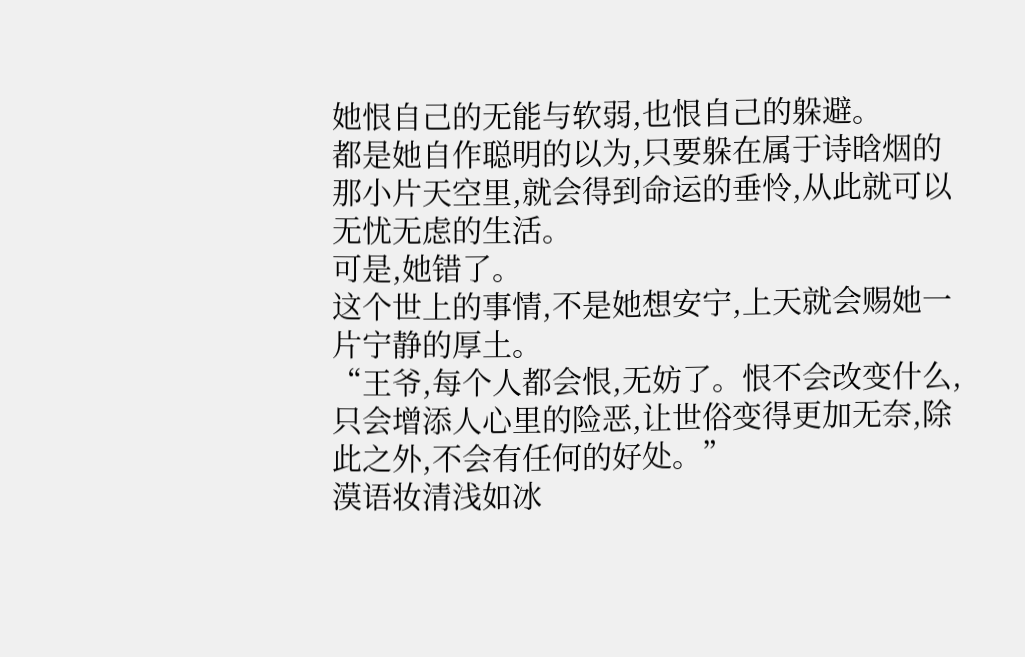她恨自己的无能与软弱,也恨自己的躲避。
都是她自作聪明的以为,只要躲在属于诗晗烟的那小片天空里,就会得到命运的垂怜,从此就可以无忧无虑的生活。
可是,她错了。
这个世上的事情,不是她想安宁,上天就会赐她一片宁静的厚土。
“王爷,每个人都会恨,无妨了。恨不会改变什么,只会增添人心里的险恶,让世俗变得更加无奈,除此之外,不会有任何的好处。”
漠语妆清浅如冰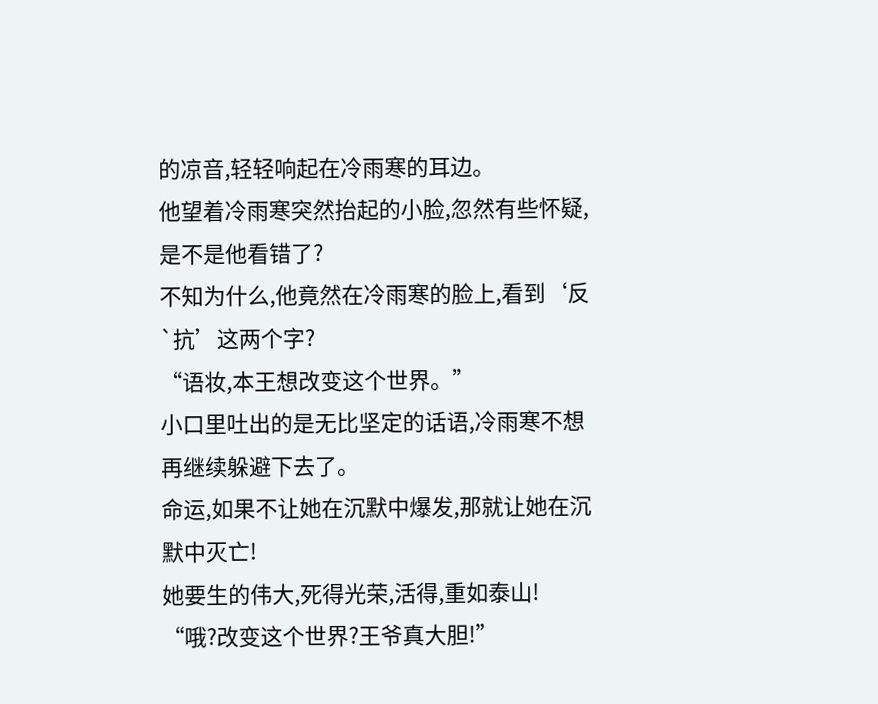的凉音,轻轻响起在冷雨寒的耳边。
他望着冷雨寒突然抬起的小脸,忽然有些怀疑,是不是他看错了?
不知为什么,他竟然在冷雨寒的脸上,看到‘反`抗’这两个字?
“语妆,本王想改变这个世界。”
小口里吐出的是无比坚定的话语,冷雨寒不想再继续躲避下去了。
命运,如果不让她在沉默中爆发,那就让她在沉默中灭亡!
她要生的伟大,死得光荣,活得,重如泰山!
“哦?改变这个世界?王爷真大胆!”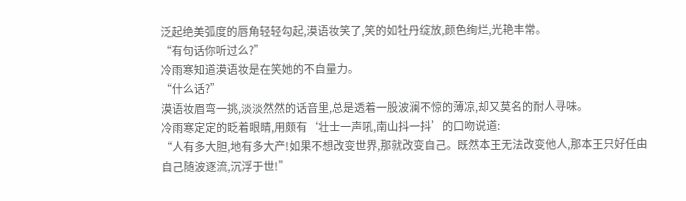泛起绝美弧度的唇角轻轻勾起,漠语妆笑了,笑的如牡丹绽放,颜色绚烂,光艳丰常。
“有句话你听过么?”
冷雨寒知道漠语妆是在笑她的不自量力。
“什么话?”
漠语妆眉弯一挑,淡淡然然的话音里,总是透着一股波澜不惊的薄凉,却又莫名的耐人寻味。
冷雨寒定定的眨着眼睛,用颇有‘壮士一声吼,南山抖一抖’的口吻说道:
“人有多大胆,地有多大产!如果不想改变世界,那就改变自己。既然本王无法改变他人,那本王只好任由自己随波逐流,沉浮于世!”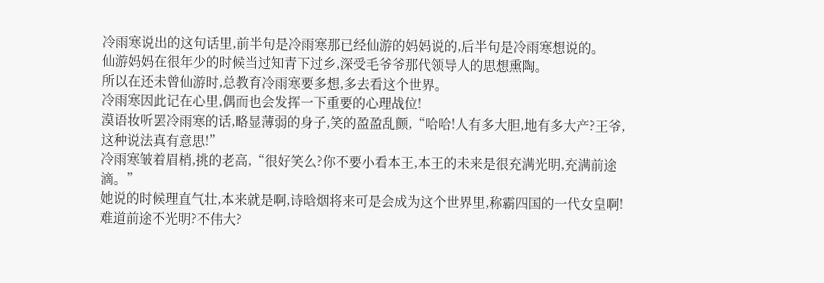冷雨寒说出的这句话里,前半句是冷雨寒那已经仙游的妈妈说的,后半句是冷雨寒想说的。
仙游妈妈在很年少的时候当过知青下过乡,深受毛爷爷那代领导人的思想熏陶。
所以在还未曾仙游时,总教育冷雨寒要多想,多去看这个世界。
冷雨寒因此记在心里,偶而也会发挥一下重要的心理战位!
漠语妆听罢冷雨寒的话,略显薄弱的身子,笑的盈盈乱颤,“哈哈!人有多大胆,地有多大产?王爷,这种说法真有意思!”
冷雨寒皱着眉梢,挑的老高,“很好笑么?你不要小看本王,本王的未来是很充满光明,充满前途滴。”
她说的时候理直气壮,本来就是啊,诗晗烟将来可是会成为这个世界里,称霸四国的一代女皇啊!
难道前途不光明?不伟大?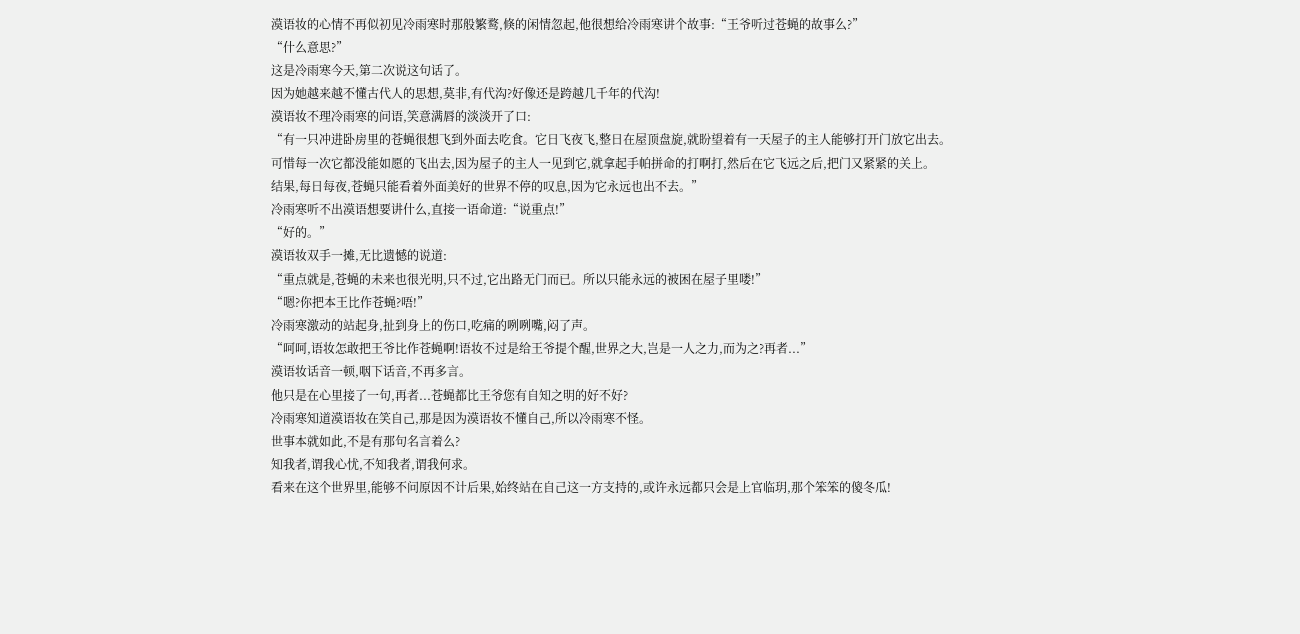漠语妆的心情不再似初见冷雨寒时那般繁鹜,倏的闲情忽起,他很想给冷雨寒讲个故事:“王爷听过苍蝇的故事么?”
“什么意思?”
这是冷雨寒今天,第二次说这句话了。
因为她越来越不懂古代人的思想,莫非,有代沟?好像还是跨越几千年的代沟!
漠语妆不理冷雨寒的问语,笑意满唇的淡淡开了口:
“有一只冲进卧房里的苍蝇很想飞到外面去吃食。它日飞夜飞,整日在屋顶盘旋,就盼望着有一天屋子的主人能够打开门放它出去。
可惜每一次它都没能如愿的飞出去,因为屋子的主人一见到它,就拿起手帕拼命的打啊打,然后在它飞远之后,把门又紧紧的关上。
结果,每日每夜,苍蝇只能看着外面美好的世界不停的叹息,因为它永远也出不去。”
冷雨寒听不出漠语想要讲什么,直接一语命道:“说重点!”
“好的。”
漠语妆双手一摊,无比遗憾的说道:
“重点就是,苍蝇的未来也很光明,只不过,它出路无门而已。所以只能永远的被困在屋子里喽!”
“嗯?你把本王比作苍蝇?唔!”
冷雨寒激动的站起身,扯到身上的伤口,吃痛的咧咧嘴,闷了声。
“呵呵,语妆怎敢把王爷比作苍蝇啊!语妆不过是给王爷提个醒,世界之大,岂是一人之力,而为之?再者...”
漠语妆话音一顿,咽下话音,不再多言。
他只是在心里接了一句,再者...苍蝇都比王爷您有自知之明的好不好?
冷雨寒知道漠语妆在笑自己,那是因为漠语妆不懂自己,所以冷雨寒不怪。
世事本就如此,不是有那句名言着么?
知我者,谓我心忧,不知我者,谓我何求。
看来在这个世界里,能够不问原因不计后果,始终站在自己这一方支持的,或许永远都只会是上官临玥,那个笨笨的傻冬瓜!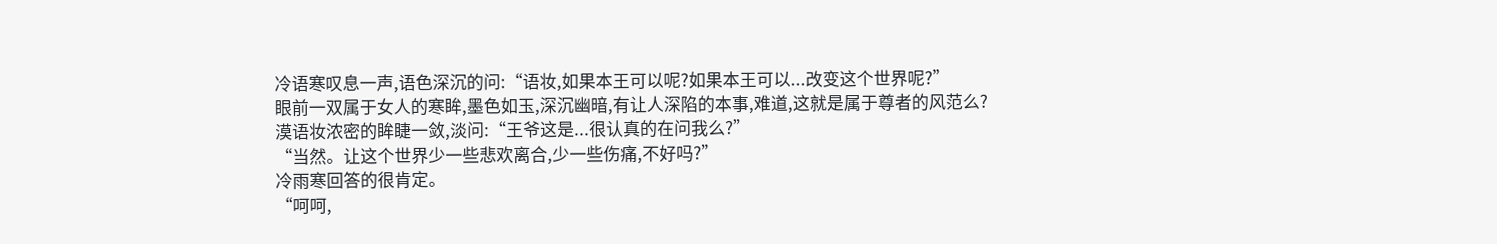冷语寒叹息一声,语色深沉的问:“语妆,如果本王可以呢?如果本王可以...改变这个世界呢?”
眼前一双属于女人的寒眸,墨色如玉,深沉幽暗,有让人深陷的本事,难道,这就是属于尊者的风范么?
漠语妆浓密的眸睫一敛,淡问:“王爷这是...很认真的在问我么?”
“当然。让这个世界少一些悲欢离合,少一些伤痛,不好吗?”
冷雨寒回答的很肯定。
“呵呵,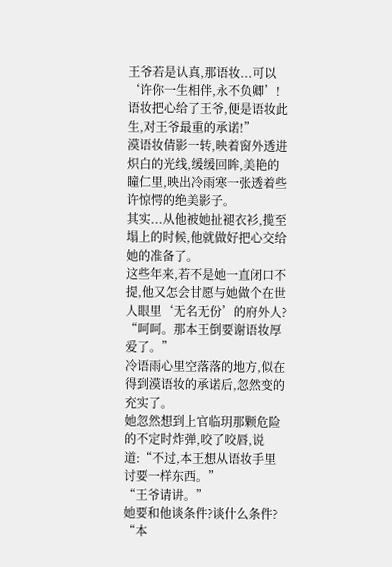王爷若是认真,那语妆...可以‘许你一生相伴,永不负卿’!语妆把心给了王爷,便是语妆此生,对王爷最重的承诺!”
漠语妆倩影一转,映着窗外透进炽白的光线,缓缓回眸,美艳的瞳仁里,映出冷雨寒一张透着些许惊愕的绝美影子。
其实...从他被她扯褪衣衫,揽至塌上的时候,他就做好把心交给她的准备了。
这些年来,若不是她一直闭口不提,他又怎会甘愿与她做个在世人眼里‘无名无份’的府外人?
“呵呵。那本王倒要谢语妆厚爱了。”
冷语雨心里空落落的地方,似在得到漠语妆的承诺后,忽然变的充实了。
她忽然想到上官临玥那颗危险的不定时炸弹,咬了咬唇,说道:“不过,本王想从语妆手里讨要一样东西。”
“王爷请讲。”
她要和他谈条件?谈什么条件?
“本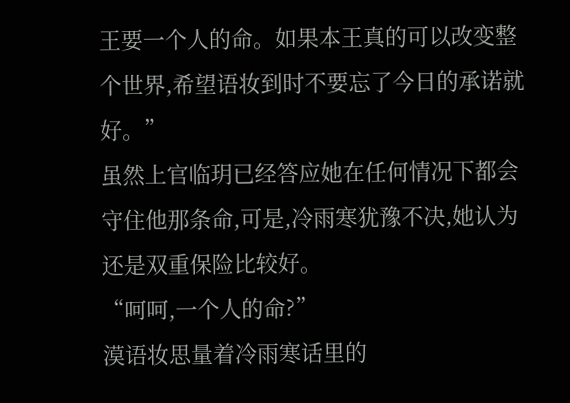王要一个人的命。如果本王真的可以改变整个世界,希望语妆到时不要忘了今日的承诺就好。”
虽然上官临玥已经答应她在任何情况下都会守住他那条命,可是,冷雨寒犹豫不决,她认为还是双重保险比较好。
“呵呵,一个人的命?”
漠语妆思量着冷雨寒话里的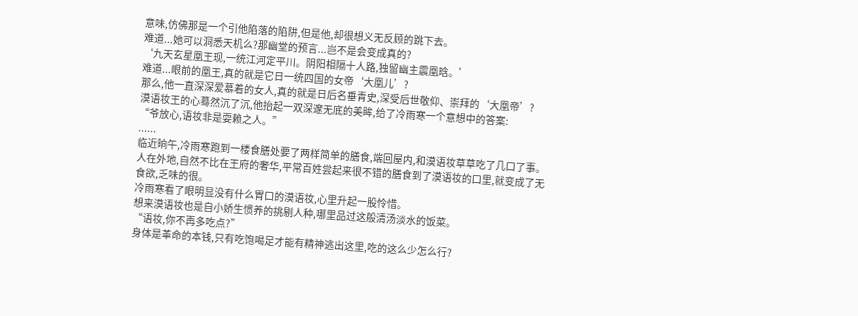意味,仿佛那是一个引他陷落的陷阱,但是他,却很想义无反顾的跳下去。
难道...她可以洞悉天机么?那幽堂的预言...岂不是会变成真的?
‘九天玄星凰王现,一统江河定平川。阴阳相隔十人路,独留幽主震凰晗。’
难道...眼前的凰王,真的就是它日一统四国的女帝‘大凰儿’?
那么,他一直深深爱慕着的女人,真的就是日后名垂青史,深受后世敬仰、崇拜的‘大凰帝’?
漠语妆王的心蓦然沉了沉,他抬起一双深邃无底的美眸,给了冷雨寒一个意想中的答案:
“爷放心,语妆非是耍赖之人。”
......
临近晌午,冷雨寒跑到一楼食膳处要了两样简单的膳食,端回屋内,和漠语妆草草吃了几口了事。
人在外地,自然不比在王府的奢华,平常百姓尝起来很不错的膳食到了漠语妆的口里,就变成了无食欲,乏味的很。
冷雨寒看了眼明显没有什么胃口的漠语妆,心里升起一股怜惜。
想来漠语妆也是自小娇生惯养的挑剔人种,哪里品过这般清汤淡水的饭菜。
“语妆,你不再多吃点?”
身体是革命的本钱,只有吃饱喝足才能有精神逃出这里,吃的这么少怎么行?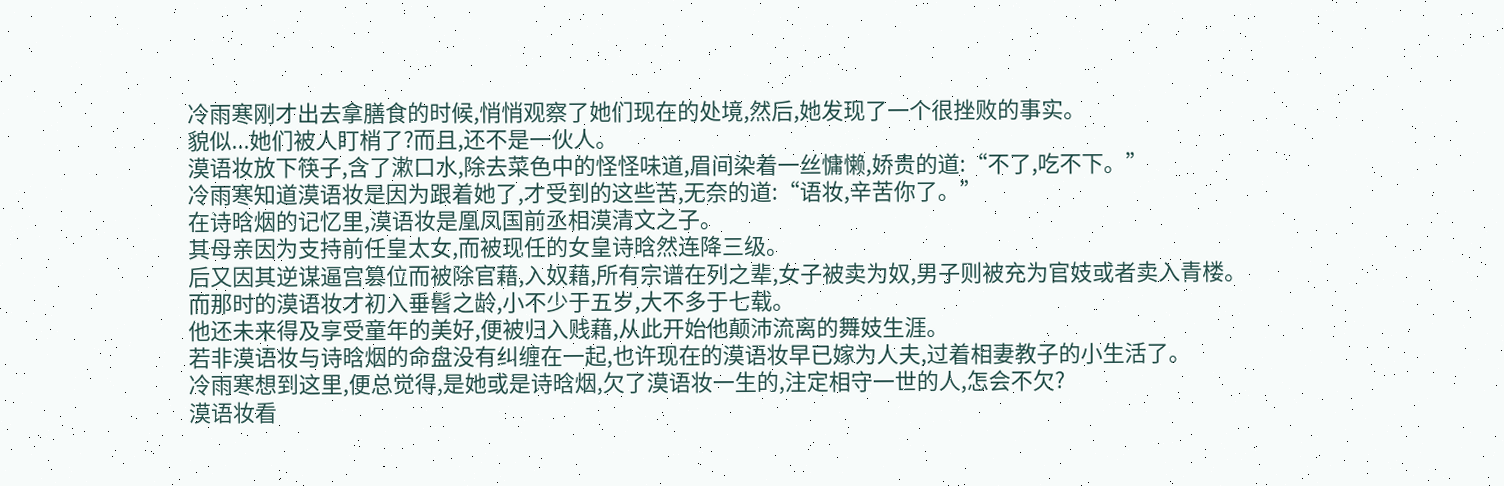冷雨寒刚才出去拿膳食的时候,悄悄观察了她们现在的处境,然后,她发现了一个很挫败的事实。
貌似...她们被人盯梢了?而且,还不是一伙人。
漠语妆放下筷子,含了漱口水,除去菜色中的怪怪味道,眉间染着一丝慵懒,娇贵的道:“不了,吃不下。”
冷雨寒知道漠语妆是因为跟着她了,才受到的这些苦,无奈的道:“语妆,辛苦你了。”
在诗晗烟的记忆里,漠语妆是凰凤国前丞相漠清文之子。
其母亲因为支持前任皇太女,而被现任的女皇诗晗然连降三级。
后又因其逆谋逼宫篡位而被除官藉,入奴藉,所有宗谱在列之辈,女子被卖为奴,男子则被充为官妓或者卖入青楼。
而那时的漠语妆才初入垂髫之龄,小不少于五岁,大不多于七载。
他还未来得及享受童年的美好,便被归入贱藉,从此开始他颠沛流离的舞妓生涯。
若非漠语妆与诗晗烟的命盘没有纠缠在一起,也许现在的漠语妆早已嫁为人夫,过着相妻教子的小生活了。
冷雨寒想到这里,便总觉得,是她或是诗晗烟,欠了漠语妆一生的,注定相守一世的人,怎会不欠?
漠语妆看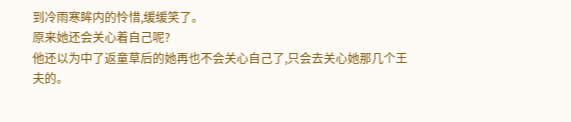到冷雨寒眸内的怜惜,缓缓笑了。
原来她还会关心着自己呢?
他还以为中了返童草后的她再也不会关心自己了,只会去关心她那几个王夫的。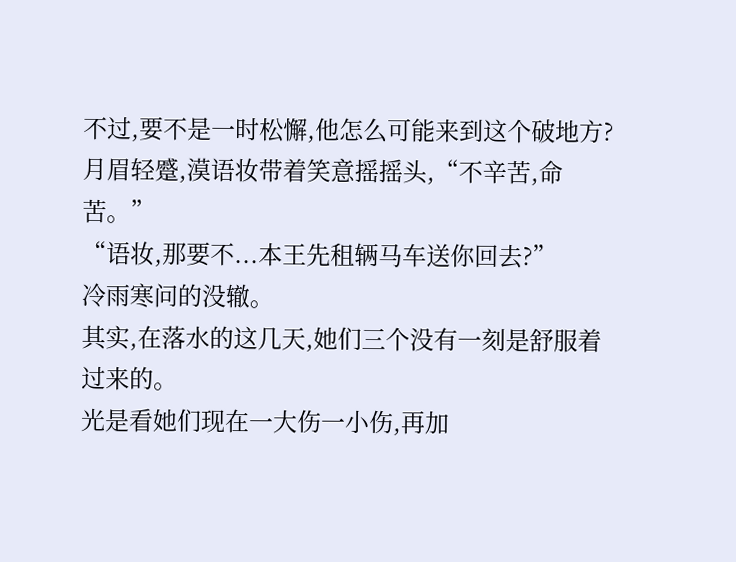不过,要不是一时松懈,他怎么可能来到这个破地方?
月眉轻蹙,漠语妆带着笑意摇摇头,“不辛苦,命苦。”
“语妆,那要不...本王先租辆马车送你回去?”
冷雨寒问的没辙。
其实,在落水的这几天,她们三个没有一刻是舒服着过来的。
光是看她们现在一大伤一小伤,再加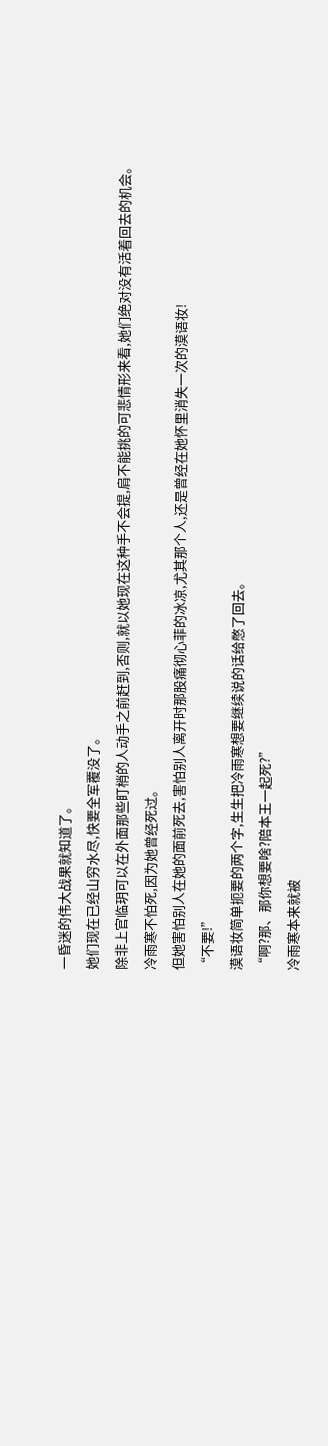一昏迷的伟大战果就知道了。
她们现在已经山穷水尽,快要全军覆没了。
除非上官临玥可以在外面那些盯梢的人动手之前赶到,否则,就以她现在这种手不会提,肩不能挑的可悲情形来看,她们绝对没有活着回去的机会。
冷雨寒不怕死,因为她曾经死过。
但她害怕别人在她的面前死去,害怕别人离开时那股痛彻心菲的冰凉,尤其那个人,还是曾经在她怀里消失一次的漠语妆!
“不要!”
漠语妆简单扼要的两个字,生生把冷雨寒想要继续说的话给憋了回去。
“啊?那、那你想要啥?陪本王一起死?”
冷雨寒本来就被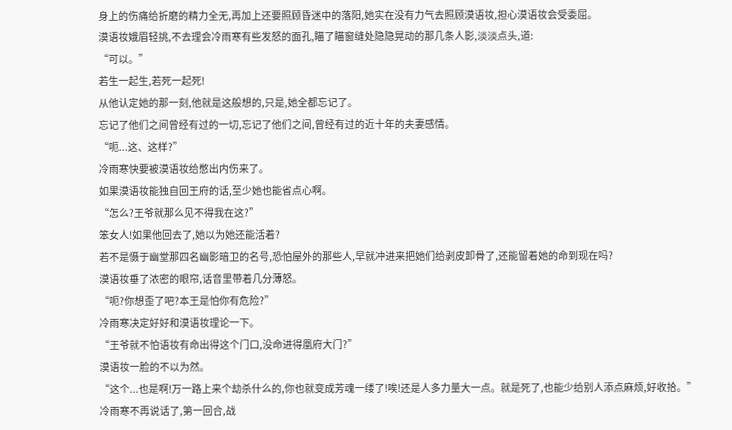身上的伤痛给折磨的精力全无,再加上还要照顾昏迷中的落阳,她实在没有力气去照顾漠语妆,担心漠语妆会受委屈。
漠语妆娥眉轻挑,不去理会冷雨寒有些发怒的面孔,瞄了瞄窗缝处隐隐晃动的那几条人影,淡淡点头,道:
“可以。”
若生一起生,若死一起死!
从他认定她的那一刻,他就是这般想的,只是,她全都忘记了。
忘记了他们之间曾经有过的一切,忘记了他们之间,曾经有过的近十年的夫妻感情。
“呃...这、这样?”
冷雨寒快要被漠语妆给憋出内伤来了。
如果漠语妆能独自回王府的话,至少她也能省点心啊。
“怎么?王爷就那么见不得我在这?”
笨女人!如果他回去了,她以为她还能活着?
若不是慑于幽堂那四名幽影暗卫的名号,恐怕屋外的那些人,早就冲进来把她们给剥皮卸骨了,还能留着她的命到现在吗?
漠语妆垂了浓密的眼帘,话音里带着几分薄怒。
“呃?你想歪了吧?本王是怕你有危险?”
冷雨寒决定好好和漠语妆理论一下。
“王爷就不怕语妆有命出得这个门口,没命进得凰府大门?”
漠语妆一脸的不以为然。
“这个...也是啊!万一路上来个劫杀什么的,你也就变成芳魂一缕了!唉!还是人多力量大一点。就是死了,也能少给别人添点麻烦,好收拾。”
冷雨寒不再说话了,第一回合,战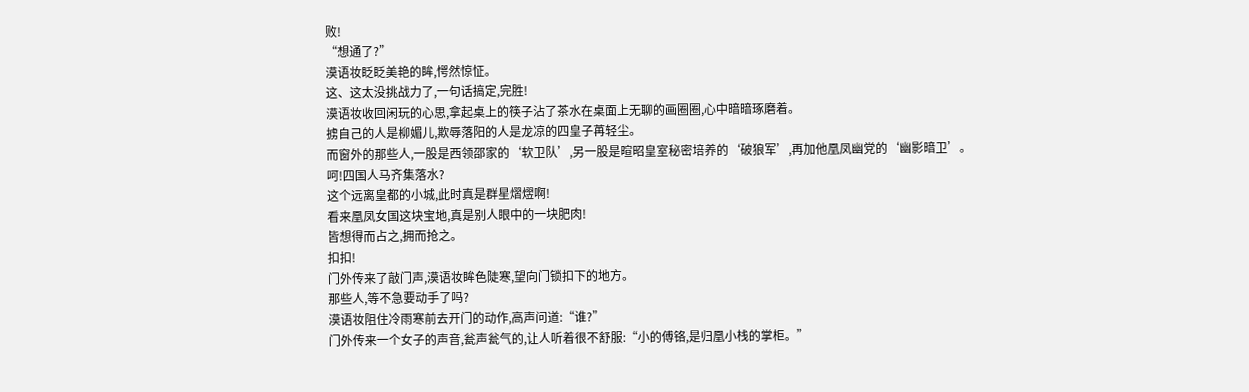败!
“想通了?”
漠语妆眨眨美艳的眸,愕然惊怔。
这、这太没挑战力了,一句话搞定,完胜!
漠语妆收回闲玩的心思,拿起桌上的筷子沾了茶水在桌面上无聊的画圈圈,心中暗暗琢磨着。
掳自己的人是柳媚儿,欺辱落阳的人是龙凉的四皇子苒轻尘。
而窗外的那些人,一股是西领邵家的‘软卫队’,另一股是暄昭皇室秘密培养的‘破狼军’,再加他凰凤幽党的‘幽影暗卫’。
呵!四国人马齐集落水?
这个远离皇都的小城,此时真是群星熠熤啊!
看来凰凤女国这块宝地,真是别人眼中的一块肥肉!
皆想得而占之,拥而抢之。
扣扣!
门外传来了敲门声,漠语妆眸色陡寒,望向门锁扣下的地方。
那些人,等不急要动手了吗?
漠语妆阻住冷雨寒前去开门的动作,高声问道:“谁?”
门外传来一个女子的声音,瓮声瓮气的,让人听着很不舒服:“小的傅铬,是归凰小栈的掌柜。”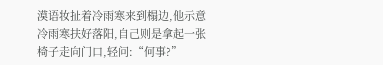漠语妆扯着冷雨寒来到榻边,他示意冷雨寒扶好落阳,自己则是拿起一张椅子走向门口,轻问:“何事?”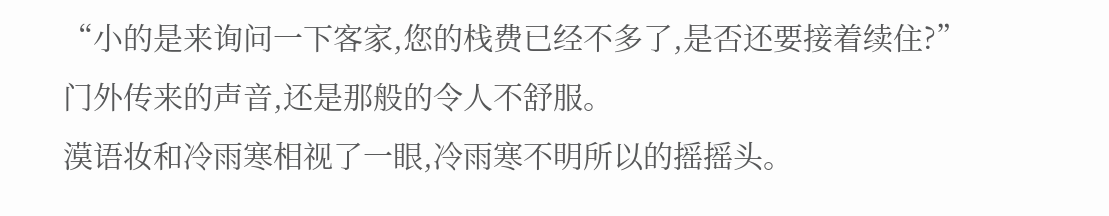“小的是来询问一下客家,您的栈费已经不多了,是否还要接着续住?”
门外传来的声音,还是那般的令人不舒服。
漠语妆和冷雨寒相视了一眼,冷雨寒不明所以的摇摇头。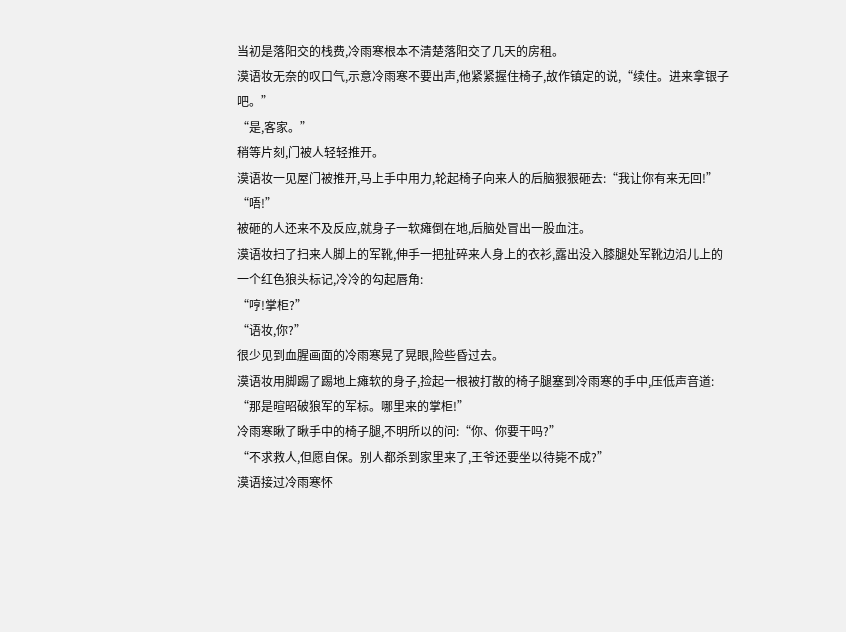当初是落阳交的栈费,冷雨寒根本不清楚落阳交了几天的房租。
漠语妆无奈的叹口气,示意冷雨寒不要出声,他紧紧握住椅子,故作镇定的说,“续住。进来拿银子吧。”
“是,客家。”
稍等片刻,门被人轻轻推开。
漠语妆一见屋门被推开,马上手中用力,轮起椅子向来人的后脑狠狠砸去:“我让你有来无回!”
“唔!”
被砸的人还来不及反应,就身子一软瘫倒在地,后脑处冒出一股血注。
漠语妆扫了扫来人脚上的军靴,伸手一把扯碎来人身上的衣衫,露出没入膝腿处军靴边沿儿上的一个红色狼头标记,冷冷的勾起唇角:
“哼!掌柜?”
“语妆,你?”
很少见到血腥画面的冷雨寒晃了晃眼,险些昏过去。
漠语妆用脚踢了踢地上瘫软的身子,捡起一根被打散的椅子腿塞到冷雨寒的手中,压低声音道:
“那是暄昭破狼军的军标。哪里来的掌柜!”
冷雨寒瞅了瞅手中的椅子腿,不明所以的问:“你、你要干吗?”
“不求救人,但愿自保。别人都杀到家里来了,王爷还要坐以待毙不成?”
漠语接过冷雨寒怀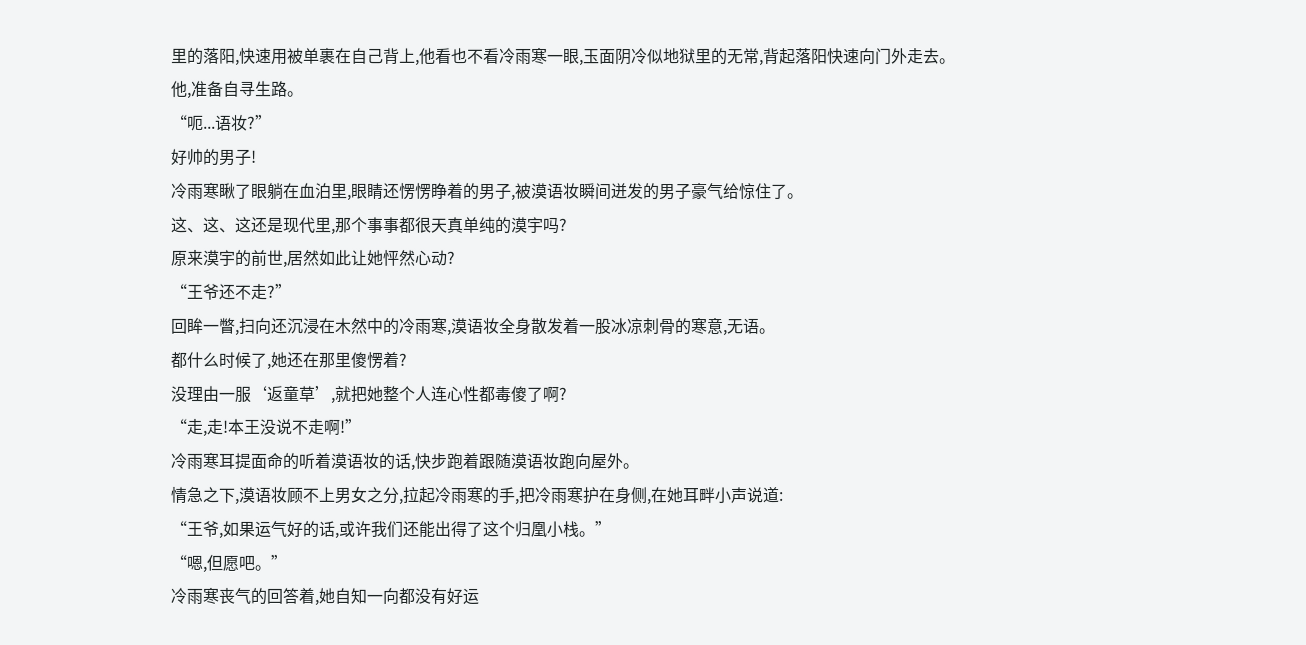里的落阳,快速用被单裹在自己背上,他看也不看冷雨寒一眼,玉面阴冷似地狱里的无常,背起落阳快速向门外走去。
他,准备自寻生路。
“呃...语妆?”
好帅的男子!
冷雨寒瞅了眼躺在血泊里,眼睛还愣愣睁着的男子,被漠语妆瞬间迸发的男子豪气给惊住了。
这、这、这还是现代里,那个事事都很天真单纯的漠宇吗?
原来漠宇的前世,居然如此让她怦然心动?
“王爷还不走?”
回眸一瞥,扫向还沉浸在木然中的冷雨寒,漠语妆全身散发着一股冰凉刺骨的寒意,无语。
都什么时候了,她还在那里傻愣着?
没理由一服‘返童草’,就把她整个人连心性都毒傻了啊?
“走,走!本王没说不走啊!”
冷雨寒耳提面命的听着漠语妆的话,快步跑着跟随漠语妆跑向屋外。
情急之下,漠语妆顾不上男女之分,拉起冷雨寒的手,把冷雨寒护在身侧,在她耳畔小声说道:
“王爷,如果运气好的话,或许我们还能出得了这个归凰小栈。”
“嗯,但愿吧。”
冷雨寒丧气的回答着,她自知一向都没有好运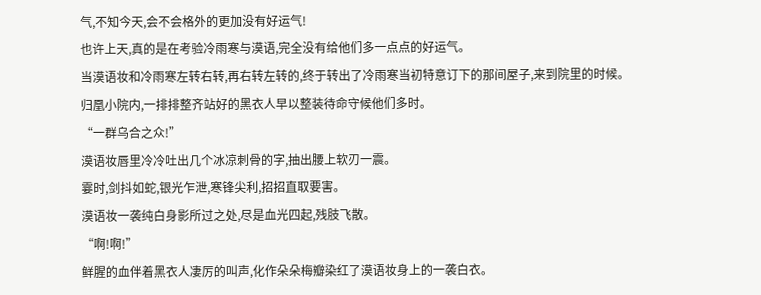气,不知今天,会不会格外的更加没有好运气!
也许上天,真的是在考验冷雨寒与漠语,完全没有给他们多一点点的好运气。
当漠语妆和冷雨寒左转右转,再右转左转的,终于转出了冷雨寒当初特意订下的那间屋子,来到院里的时候。
归凰小院内,一排排整齐站好的黑衣人早以整装待命守候他们多时。
“一群乌合之众!”
漠语妆唇里冷冷吐出几个冰凉刺骨的字,抽出腰上软刃一震。
霎时,剑抖如蛇,银光乍泄,寒锋尖利,招招直取要害。
漠语妆一袭纯白身影所过之处,尽是血光四起,残肢飞散。
“啊!啊!”
鲜腥的血伴着黑衣人凄厉的叫声,化作朵朵梅瓣染红了漠语妆身上的一袭白衣。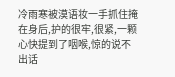冷雨寒被漠语妆一手抓住掩在身后,护的很牢,很紧,一颗心快提到了咽喉,惊的说不出话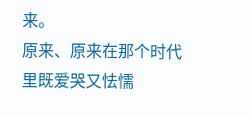来。
原来、原来在那个时代里既爱哭又怯懦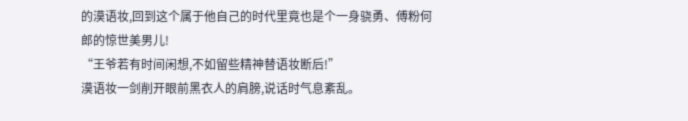的漠语妆,回到这个属于他自己的时代里竟也是个一身骁勇、傅粉何郎的惊世美男儿!
“王爷若有时间闲想,不如留些精神替语妆断后!”
漠语妆一剑削开眼前黑衣人的肩膀,说话时气息紊乱。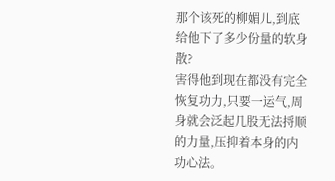那个该死的柳媚儿,到底给他下了多少份量的软身散?
害得他到现在都没有完全恢复功力,只要一运气,周身就会泛起几股无法捋顺的力量,压抑着本身的内功心法。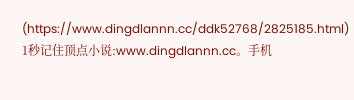(https://www.dingdlannn.cc/ddk52768/2825185.html)
1秒记住顶点小说:www.dingdlannn.cc。手机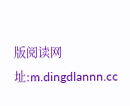版阅读网址:m.dingdlannn.cc